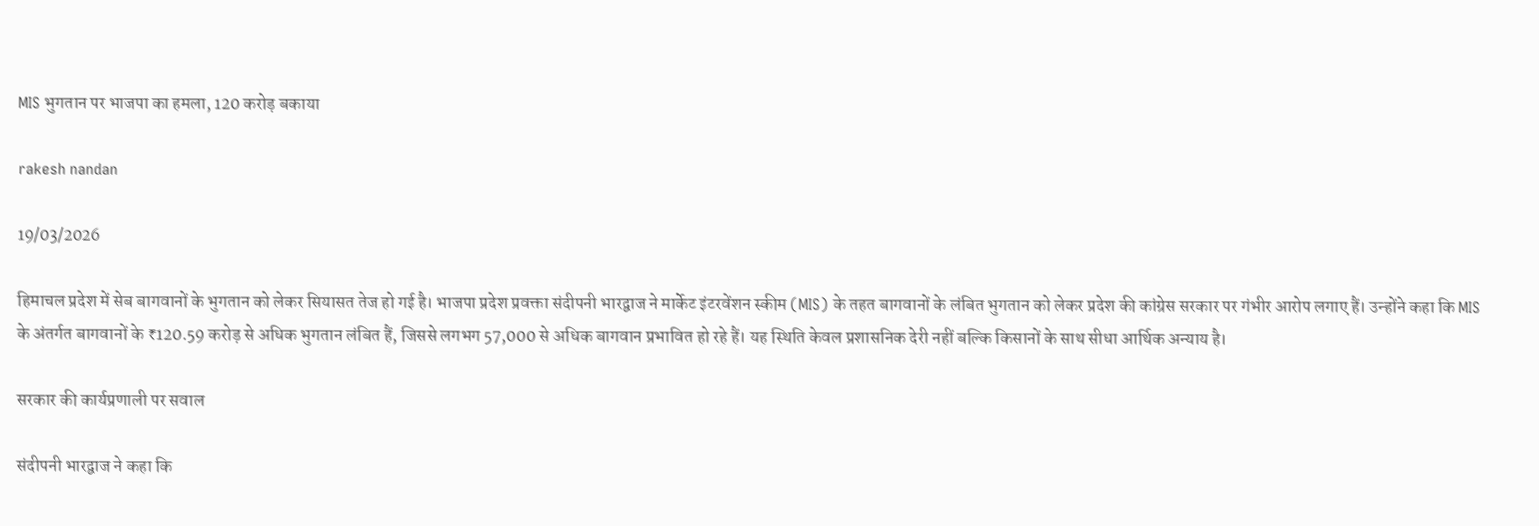MIS भुगतान पर भाजपा का हमला, 120 करोड़ बकाया

rakesh nandan

19/03/2026

हिमाचल प्रदेश में सेब बागवानों के भुगतान को लेकर सियासत तेज हो गई है। भाजपा प्रदेश प्रवक्ता संदीपनी भारद्वाज ने मार्केट इंटरवेंशन स्कीम (MIS) के तहत बागवानों के लंबित भुगतान को लेकर प्रदेश की कांग्रेस सरकार पर गंभीर आरोप लगाए हैं। उन्होंने कहा कि MIS के अंतर्गत बागवानों के ₹120.59 करोड़ से अधिक भुगतान लंबित हैं, जिससे लगभग 57,000 से अधिक बागवान प्रभावित हो रहे हैं। यह स्थिति केवल प्रशासनिक देरी नहीं बल्कि किसानों के साथ सीधा आर्थिक अन्याय है।

सरकार की कार्यप्रणाली पर सवाल

संदीपनी भारद्वाज ने कहा कि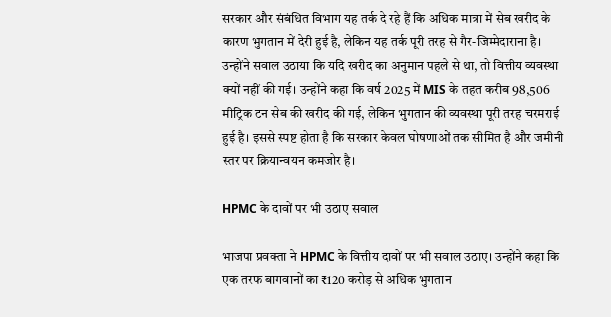सरकार और संबंधित विभाग यह तर्क दे रहे हैं कि अधिक मात्रा में सेब खरीद के कारण भुगतान में देरी हुई है, लेकिन यह तर्क पूरी तरह से गैर-जिम्मेदाराना है। उन्होंने सवाल उठाया कि यदि खरीद का अनुमान पहले से था, तो वित्तीय व्यवस्था क्यों नहीं की गई। उन्होंने कहा कि वर्ष 2025 में MIS के तहत करीब 98,506 मीट्रिक टन सेब की खरीद की गई, लेकिन भुगतान की व्यवस्था पूरी तरह चरमराई हुई है। इससे स्पष्ट होता है कि सरकार केवल घोषणाओं तक सीमित है और जमीनी स्तर पर क्रियान्वयन कमजोर है।

HPMC के दावों पर भी उठाए सवाल

भाजपा प्रवक्ता ने HPMC के वित्तीय दावों पर भी सवाल उठाए। उन्होंने कहा कि एक तरफ बागवानों का ₹120 करोड़ से अधिक भुगतान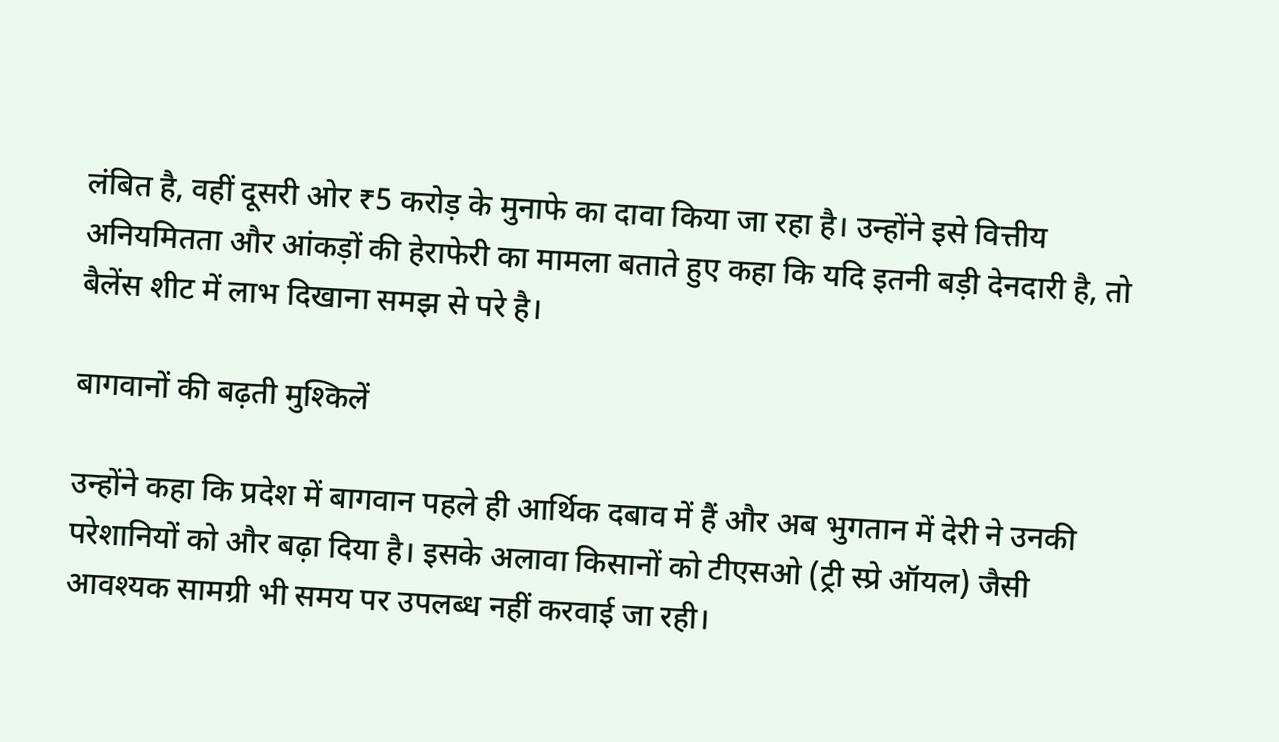लंबित है, वहीं दूसरी ओर ₹5 करोड़ के मुनाफे का दावा किया जा रहा है। उन्होंने इसे वित्तीय अनियमितता और आंकड़ों की हेराफेरी का मामला बताते हुए कहा कि यदि इतनी बड़ी देनदारी है, तो बैलेंस शीट में लाभ दिखाना समझ से परे है।

बागवानों की बढ़ती मुश्किलें

उन्होंने कहा कि प्रदेश में बागवान पहले ही आर्थिक दबाव में हैं और अब भुगतान में देरी ने उनकी परेशानियों को और बढ़ा दिया है। इसके अलावा किसानों को टीएसओ (ट्री स्प्रे ऑयल) जैसी आवश्यक सामग्री भी समय पर उपलब्ध नहीं करवाई जा रही।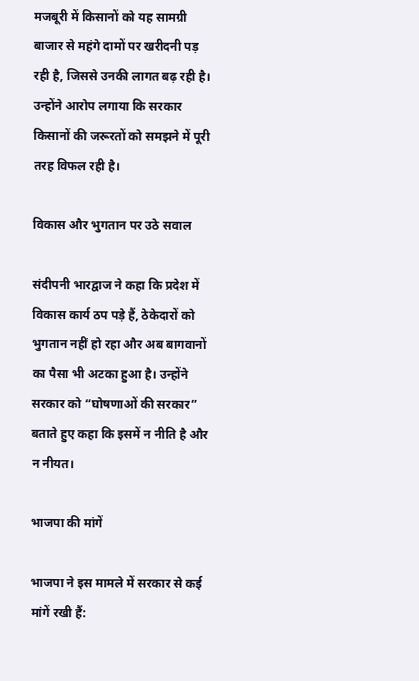मजबूरी में किसानों को यह सामग्री बाजार से महंगे दामों पर खरीदनी पड़ रही है, जिससे उनकी लागत बढ़ रही है। उन्होंने आरोप लगाया कि सरकार किसानों की जरूरतों को समझने में पूरी तरह विफल रही है।

विकास और भुगतान पर उठे सवाल

संदीपनी भारद्वाज ने कहा कि प्रदेश में विकास कार्य ठप पड़े हैं, ठेकेदारों को भुगतान नहीं हो रहा और अब बागवानों का पैसा भी अटका हुआ है। उन्होंने सरकार को “घोषणाओं की सरकार” बताते हुए कहा कि इसमें न नीति है और न नीयत।

भाजपा की मांगें

भाजपा ने इस मामले में सरकार से कई मांगें रखी हैं: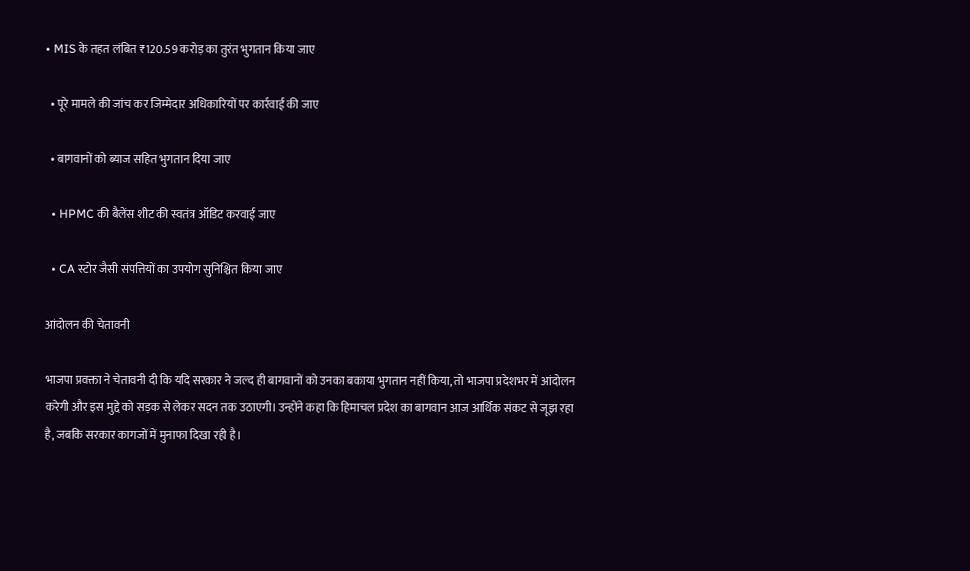• MIS के तहत लंबित ₹120.59 करोड़ का तुरंत भुगतान किया जाए

  • पूरे मामले की जांच कर जिम्मेदार अधिकारियों पर कार्रवाई की जाए

  • बागवानों को ब्याज सहित भुगतान दिया जाए

  • HPMC की बैलेंस शीट की स्वतंत्र ऑडिट करवाई जाए

  • CA स्टोर जैसी संपत्तियों का उपयोग सुनिश्चित किया जाए

आंदोलन की चेतावनी

भाजपा प्रवक्ता ने चेतावनी दी कि यदि सरकार ने जल्द ही बागवानों को उनका बकाया भुगतान नहीं किया, तो भाजपा प्रदेशभर में आंदोलन करेगी और इस मुद्दे को सड़क से लेकर सदन तक उठाएगी। उन्होंने कहा कि हिमाचल प्रदेश का बागवान आज आर्थिक संकट से जूझ रहा है, जबकि सरकार कागजों में मुनाफा दिखा रही है।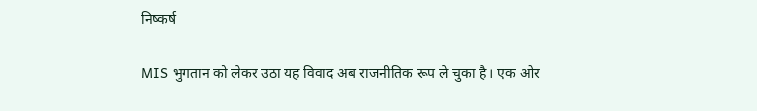निष्कर्ष

MIS भुगतान को लेकर उठा यह विवाद अब राजनीतिक रूप ले चुका है। एक ओर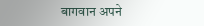बागवान अपने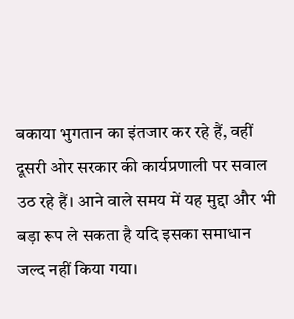बकाया भुगतान का इंतजार कर रहे हैं, वहीं दूसरी ओर सरकार की कार्यप्रणाली पर सवाल उठ रहे हैं। आने वाले समय में यह मुद्दा और भी बड़ा रूप ले सकता है यदि इसका समाधान जल्द नहीं किया गया।